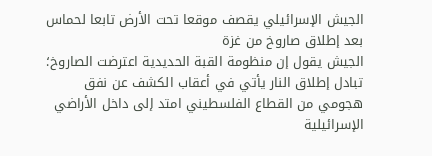الجيش الإسرائيلي يقصف موقعا تحت الأرض تابعا لحماس بعد إطلاق صاروخ من غزة
الجيش يقول إن منظومة القبة الحديدية اعترضت الصاروخ؛ تبادل إطلاق النار يأتي في أعقاب الكشف عن نفق هجومي من القطاع الفلسطيني امتد إلى داخل الأراضي الإسرائيلية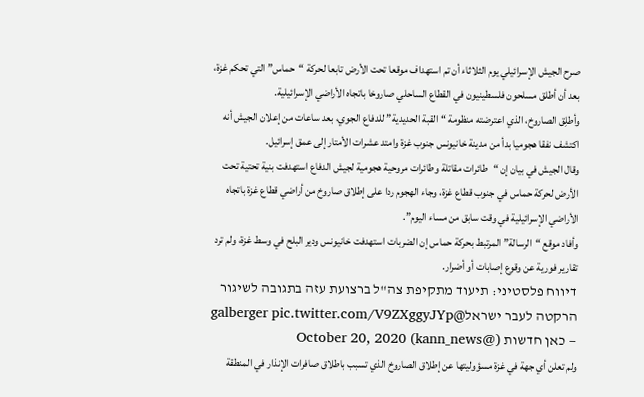صرح الجيش الإسرائيلي يوم الثلاثاء أن تم استهداف موقعا تحت الأرض تابعا لحركة “حماس” التي تحكم غزة، بعد أن أطلق مسلحون فلسطينيون في القطاع الساحلي صاروخا باتجاه الأراضي الإسرائيلية.
وأطلِق الصاروخ، الذي اعترضته منظومة “القبة الحديدية” للدفاع الجوي، بعد ساعات من إعلان الجيش أنه اكتشف نفقا هجوميا بدأ من مدينة خانيونس جنوب غزة وامتد عشرات الأمتار إلى عمق إسرائيل.
وقال الجيش في بيان إن “طائرات مقاتلة وطائرات مروحية هجومية لجيش الدفاع استهدفت بنية تحتية تحت الأرض لحركة حماس في جنوب قطاع غزة، وجاء الهجوم ردا على إطلاق صاروخ من أراضي قطاع غزة باتجاه الأراضي الإسرائيلية في وقت سابق من مساء اليوم”.
وأفاد موقع “الرسالة” المرتبط بحركة حماس إن الضربات استهدفت خانيونس ودير البلح في وسط غزة، ولم ترد تقارير فورية عن وقوع إصابات أو أضرار.
דיווח פלסטיני: תיעוד מתקיפת צה"ל ברצועת עזה בתגובה לשיגור הרקטה לעבר ישראל@galberger pic.twitter.com/V9ZXggyJYp
— כאן חדשות (@kann_news) October 20, 2020
ولم تعلن أي جهة في غزة مسؤوليتها عن إطلاق الصاروخ الذي تسبب باطلاق صافرات الإنذار في المنطقة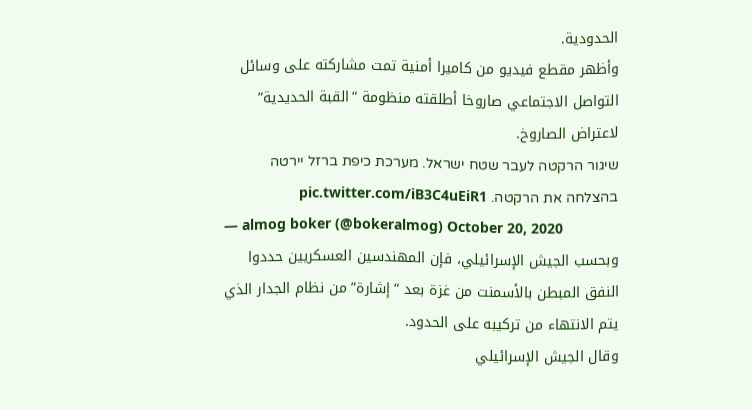الحدودية.
وأظهر مقطع فيديو من كاميرا أمنية تمت مشاركته على وسائل التواصل الاجتماعي صاروخا أطلقته منظومة “القبة الحديدية” لاعتراض الصاروخ.
שיגור הרקטה לעבר שטח ישראל. מערכת כיפת ברזל יירטה בהצלחה את הרקטה. pic.twitter.com/iB3C4uEiR1
— almog boker (@bokeralmog) October 20, 2020
وبحسب الجيش الإسرائيلي، فإن المهندسين العسكريين حددوا النفق المبطن بالأسمنت من غزة بعد “إشارة” من نظام الجدار الذي يتم الانتهاء من تركيبه على الحدود.
وقال الجيش الإسرائيلي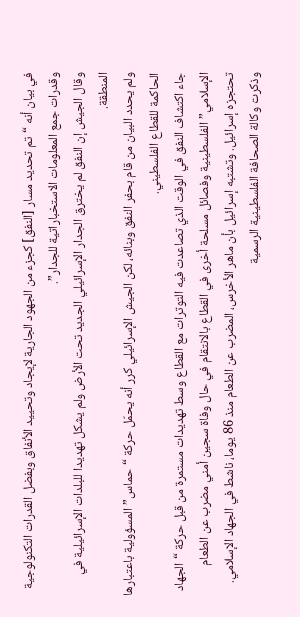في بيان أنه “تم تحديد مسار [النفق] كجزء من الجهود الجارية لإيجاد وتحييد الأنفاق وبفضل القدرات التكنولوجية وقدرات جمع المعلومات الاستخباراتية للجدار”.
وقال الجيش إن النفق لم يخترق الجدار الإسرائيلي الجديد تحت الأرض ولم يشكل تهديدا للبلدات الإسرائيلية في المنطقة.
ولم يحدد البيان من قام بحفر النفق وبنائه، لكن الجيش الإسرائيلي كرر أنه يحمّل حركة “حماس” المسؤولية باعتبارها الحاكمة للقطاع الفلسطيني.
جاء اكتشاف النفق في الوقت الذي تصاعدت فيه التوترات مع القطاع وسط تهديدات مستمرة من قبل حركة “الجهاد الإسلامي” الفلسطينية وفصائل مسلحة أخرى في القطاع بالانتقام في حال وفاة سجين أمني مضرب عن الطعام تحتجزه إسرائيل. وتشتبه إسرائيل بأن ماهر الأخرس، المضرب عن الطعام منذ 86 يوما، ناشط في الجهاد الإسلامي.
وذكرت وكالة الصحافة الفلسطينية الرسمية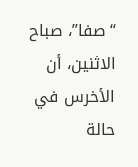“صفا”، صباح الاثنين، أن الأخرس في حالة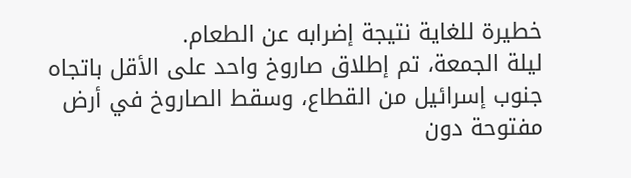خطيرة للغاية نتيجة إضرابه عن الطعام.
ليلة الجمعة، تم إطلاق صاروخ واحد على الأقل باتجاه جنوب إسرائيل من القطاع، وسقط الصاروخ في أرض مفتوحة دون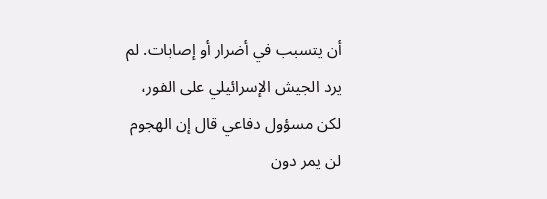أن يتسبب في أضرار أو إصابات. لم يرد الجيش الإسرائيلي على الفور، لكن مسؤول دفاعي قال إن الهجوم لن يمر دون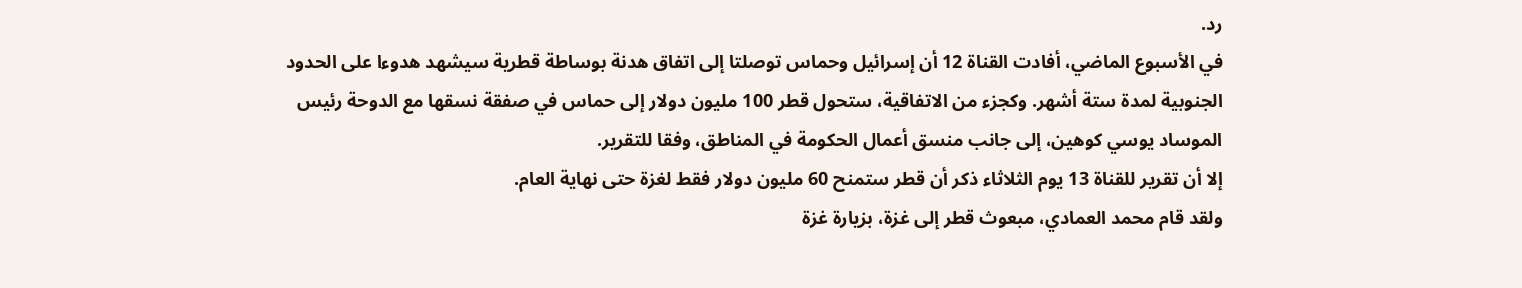رد.
في الأسبوع الماضي، أفادت القناة 12 أن إسرائيل وحماس توصلتا إلى اتفاق هدنة بوساطة قطرية سيشهد هدوءا على الحدود الجنوبية لمدة ستة أشهر. وكجزء من الاتفاقية، ستحول قطر 100 مليون دولار إلى حماس في صفقة نسقها مع الدوحة رئيس الموساد يوسي كوهين، إلى جانب منسق أعمال الحكومة في المناطق، وفقا للتقرير.
إلا أن تقرير للقناة 13 يوم الثلاثاء ذكر أن قطر ستمنح 60 مليون دولار فقط لغزة حتى نهاية العام.
ولقد قام محمد العمادي، مبعوث قطر إلى غزة، بزيارة غزة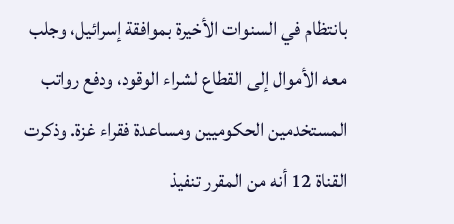بانتظام في السنوات الأخيرة بموافقة إسرائيل، وجلب معه الأموال إلى القطاع لشراء الوقود، ودفع رواتب المستخدمين الحكوميين ومساعدة فقراء غزة. وذكرت القناة 12 أنه من المقرر تنفيذ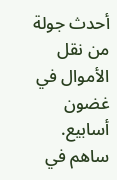أحدث جولة من نقل الأموال في غضون أسابيع.
ساهم في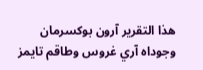هذا التقرير آرون بوكسرمان وجوداه آري غروس وطاقم تايمز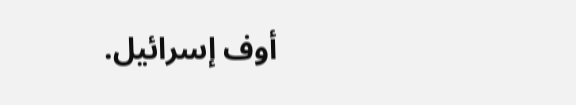أوف إسرائيل.